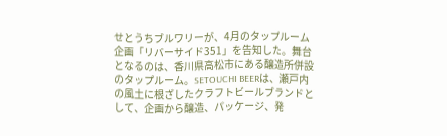せとうちブルワリーが、4月のタップルーム企画「リバーサイド351」を告知した。舞台となるのは、香川県高松市にある醸造所併設のタップルーム。SETOUCHI BEERは、瀬戸内の風土に根ざしたクラフトビールブランドとして、企画から醸造、パッケージ、発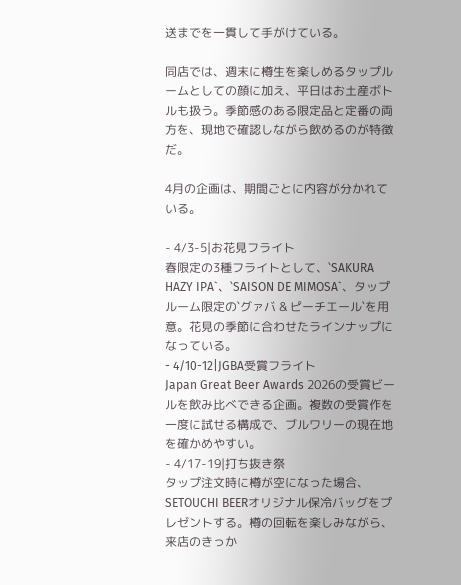送までを一貫して手がけている。

同店では、週末に樽生を楽しめるタップルームとしての顔に加え、平日はお土産ボトルも扱う。季節感のある限定品と定番の両方を、現地で確認しながら飲めるのが特徴だ。

4月の企画は、期間ごとに内容が分かれている。

- 4/3-5|お花見フライト
春限定の3種フライトとして、`SAKURA HAZY IPA`、`SAISON DE MIMOSA`、タップルーム限定の`グァバ & ピーチエール`を用意。花見の季節に合わせたラインナップになっている。
- 4/10-12|JGBA受賞フライト
Japan Great Beer Awards 2026の受賞ビールを飲み比べできる企画。複数の受賞作を一度に試せる構成で、ブルワリーの現在地を確かめやすい。
- 4/17-19|打ち抜き祭
タップ注文時に樽が空になった場合、SETOUCHI BEERオリジナル保冷バッグをプレゼントする。樽の回転を楽しみながら、来店のきっか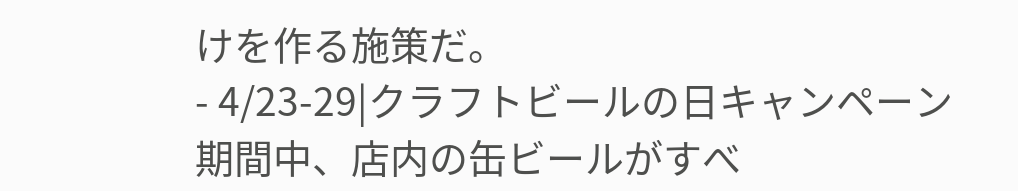けを作る施策だ。
- 4/23-29|クラフトビールの日キャンペーン
期間中、店内の缶ビールがすべ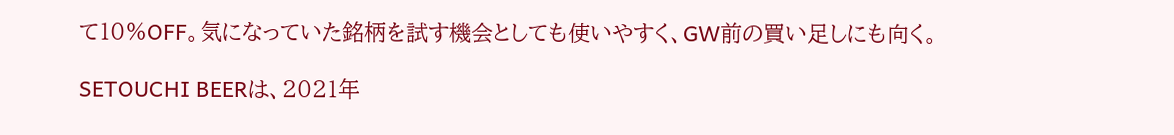て10%OFF。気になっていた銘柄を試す機会としても使いやすく、GW前の買い足しにも向く。

SETOUCHI BEERは、2021年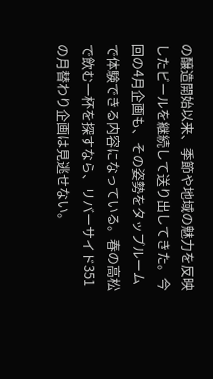の醸造開始以来、季節や地域の魅力を反映したビールを継続して送り出してきた。今回の4月企画も、その姿勢をタップルームで体験できる内容になっている。春の高松で飲む一杯を探すなら、リバーサイド351の月替わり企画は見逃せない。